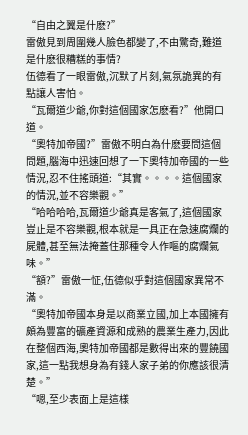“自由之翼是什麽?”
雷傲見到周圍幾人臉色都變了,不由驚奇,難道是什麽很糟糕的事情?
伍德看了一眼雷傲,沉默了片刻,氣氛詭異的有點讓人害怕。
“瓦爾道少爺,你對這個國家怎麽看?”他開口道。
“奧特加帝國?”雷傲不明白為什麽要問這個問題,腦海中迅速回想了一下奧特加帝國的一些情況,忍不住搖頭道:“其實。。。。這個國家的情況,並不容樂觀。”
“哈哈哈哈,瓦爾道少爺真是客氣了,這個國家豈止是不容樂觀,根本就是一具正在急速腐爛的屍體,甚至無法掩蓋住那種令人作嘔的腐爛氣味。”
“額?”雷傲一怔,伍德似乎對這個國家異常不滿。
“奧特加帝國本身是以商業立國,加上本國擁有頗為豐富的礦產資源和成熟的農業生產力,因此在整個西海,奧特加帝國都是數得出來的豐饒國家,這一點我想身為有錢人家子弟的你應該很清楚。”
“嗯,至少表面上是這樣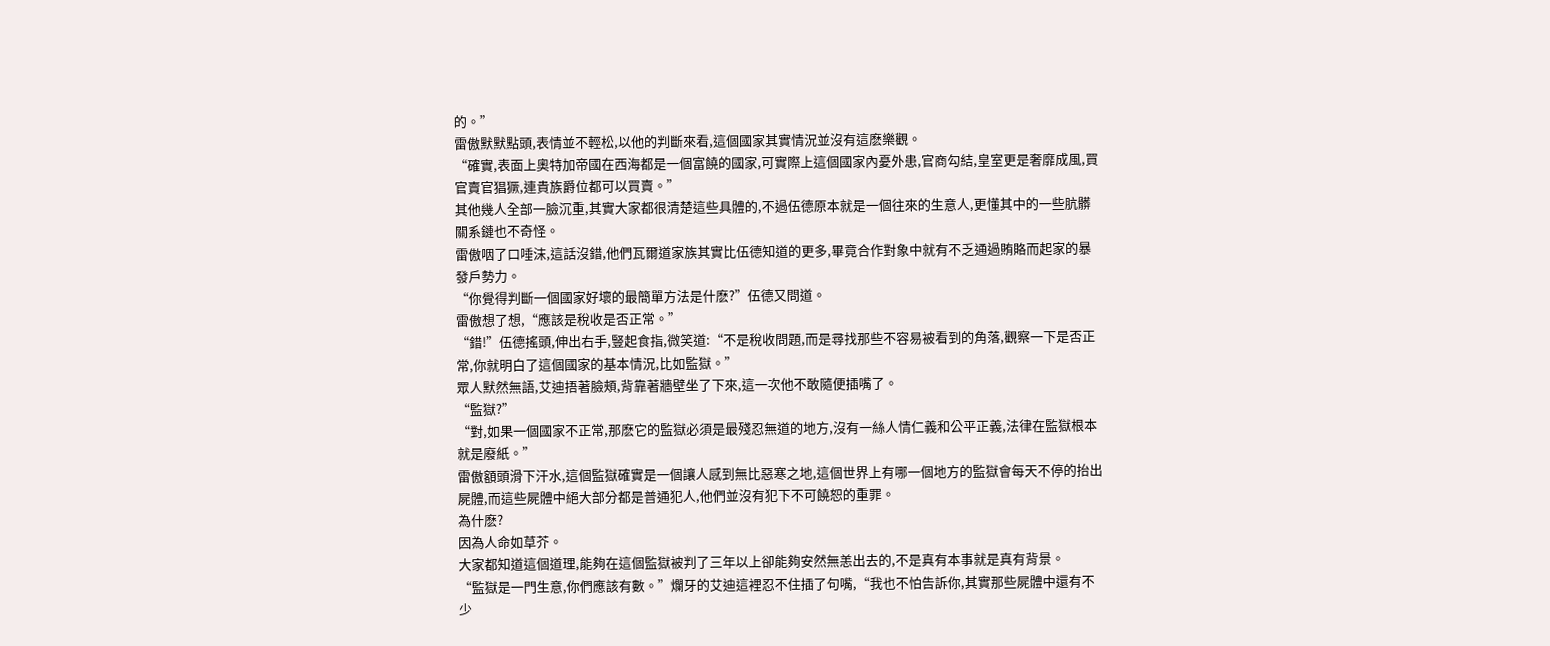的。”
雷傲默默點頭,表情並不輕松,以他的判斷來看,這個國家其實情況並沒有這麽樂觀。
“確實,表面上奧特加帝國在西海都是一個富饒的國家,可實際上這個國家內憂外患,官商勾結,皇室更是奢靡成風,買官賣官猖獗,連貴族爵位都可以買賣。”
其他幾人全部一臉沉重,其實大家都很清楚這些具體的,不過伍德原本就是一個往來的生意人,更懂其中的一些肮髒關系鏈也不奇怪。
雷傲咽了口唾沫,這話沒錯,他們瓦爾道家族其實比伍德知道的更多,畢竟合作對象中就有不乏通過賄賂而起家的暴發戶勢力。
“你覺得判斷一個國家好壞的最簡單方法是什麽?”伍德又問道。
雷傲想了想,“應該是稅收是否正常。”
“錯!”伍德搖頭,伸出右手,豎起食指,微笑道:“不是稅收問題,而是尋找那些不容易被看到的角落,觀察一下是否正常,你就明白了這個國家的基本情況,比如監獄。”
眾人默然無語,艾迪捂著臉頰,背靠著牆壁坐了下來,這一次他不敢隨便插嘴了。
“監獄?”
“對,如果一個國家不正常,那麽它的監獄必須是最殘忍無道的地方,沒有一絲人情仁義和公平正義,法律在監獄根本就是廢紙。”
雷傲額頭滑下汗水,這個監獄確實是一個讓人感到無比惡寒之地,這個世界上有哪一個地方的監獄會每天不停的抬出屍體,而這些屍體中絕大部分都是普通犯人,他們並沒有犯下不可饒恕的重罪。
為什麽?
因為人命如草芥。
大家都知道這個道理,能夠在這個監獄被判了三年以上卻能夠安然無恙出去的,不是真有本事就是真有背景。
“監獄是一門生意,你們應該有數。”爛牙的艾迪這裡忍不住插了句嘴,“我也不怕告訴你,其實那些屍體中還有不少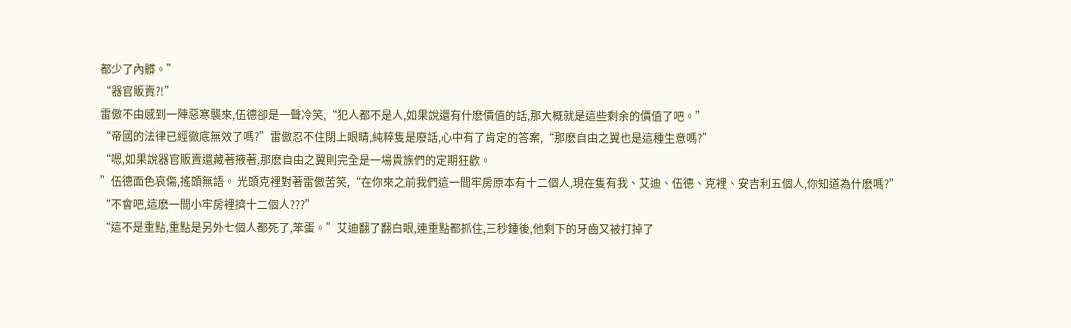都少了內髒。”
“器官販賣?!”
雷傲不由感到一陣惡寒襲來,伍德卻是一聲冷笑,“犯人都不是人,如果說還有什麽價值的話,那大概就是這些剩余的價值了吧。”
“帝國的法律已經徹底無效了嗎?”雷傲忍不住閉上眼睛,純粹隻是廢話,心中有了肯定的答案,“那麽自由之翼也是這種生意嗎?”
“嗯,如果說器官販賣還藏著掖著,那麽自由之翼則完全是一場貴族們的定期狂歡。
”伍德面色哀傷,搖頭無語。 光頭克裡對著雷傲苦笑,“在你來之前我們這一間牢房原本有十二個人,現在隻有我、艾迪、伍德、克裡、安吉利五個人,你知道為什麽嗎?”
“不會吧,這麽一間小牢房裡擠十二個人???”
“這不是重點,重點是另外七個人都死了,笨蛋。”艾迪翻了翻白眼,連重點都抓住,三秒鍾後,他剩下的牙齒又被打掉了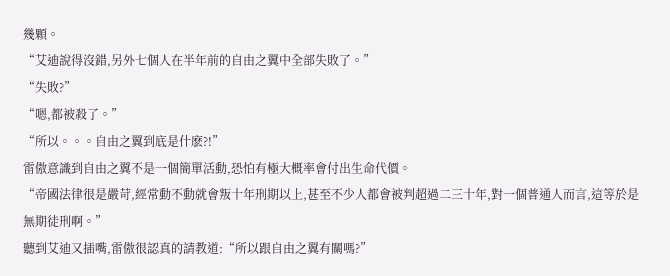幾顆。
“艾迪說得沒錯,另外七個人在半年前的自由之翼中全部失敗了。”
“失敗?”
“嗯,都被殺了。”
“所以。。。自由之翼到底是什麽?!”
雷傲意識到自由之翼不是一個簡單活動,恐怕有極大概率會付出生命代價。
“帝國法律很是嚴苛,經常動不動就會叛十年刑期以上,甚至不少人都會被判超過二三十年,對一個普通人而言,這等於是無期徒刑啊。”
聽到艾迪又插嘴,雷傲很認真的請教道:“所以跟自由之翼有關嗎?”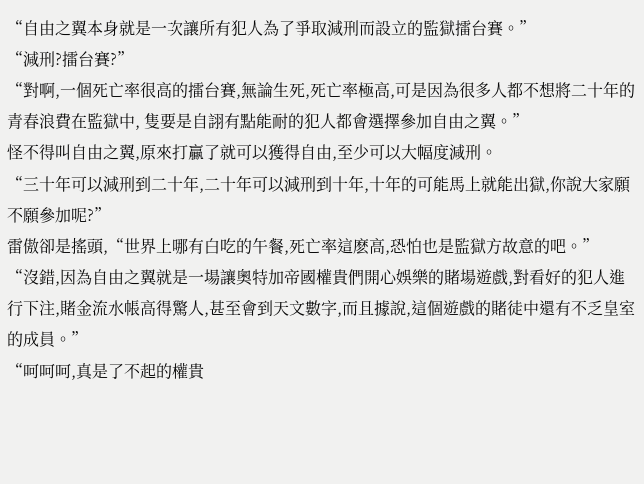“自由之翼本身就是一次讓所有犯人為了爭取減刑而設立的監獄擂台賽。”
“減刑?擂台賽?”
“對啊,一個死亡率很高的擂台賽,無論生死,死亡率極高,可是因為很多人都不想將二十年的青春浪費在監獄中, 隻要是自詡有點能耐的犯人都會選擇參加自由之翼。”
怪不得叫自由之翼,原來打贏了就可以獲得自由,至少可以大幅度減刑。
“三十年可以減刑到二十年,二十年可以減刑到十年,十年的可能馬上就能出獄,你說大家願不願參加呢?”
雷傲卻是搖頭,“世界上哪有白吃的午餐,死亡率這麽高,恐怕也是監獄方故意的吧。”
“沒錯,因為自由之翼就是一場讓奧特加帝國權貴們開心娛樂的賭場遊戲,對看好的犯人進行下注,賭金流水帳高得驚人,甚至會到天文數字,而且據說,這個遊戲的賭徒中還有不乏皇室的成員。”
“呵呵呵,真是了不起的權貴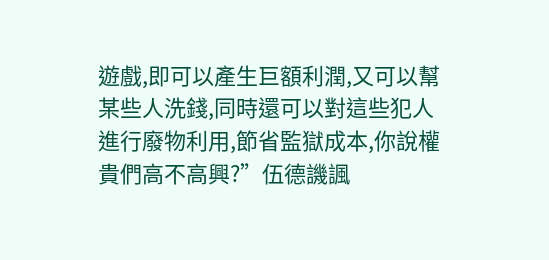遊戲,即可以產生巨額利潤,又可以幫某些人洗錢,同時還可以對這些犯人進行廢物利用,節省監獄成本,你說權貴們高不高興?”伍德譏諷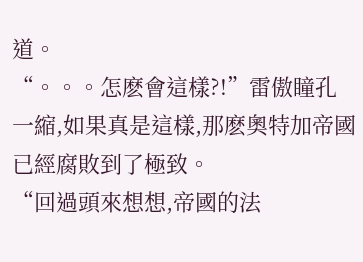道。
“。。。怎麽會這樣?!”雷傲瞳孔一縮,如果真是這樣,那麽奧特加帝國已經腐敗到了極致。
“回過頭來想想,帝國的法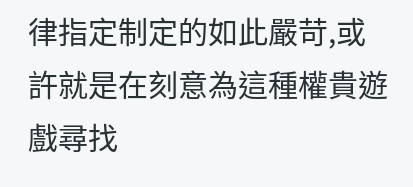律指定制定的如此嚴苛,或許就是在刻意為這種權貴遊戲尋找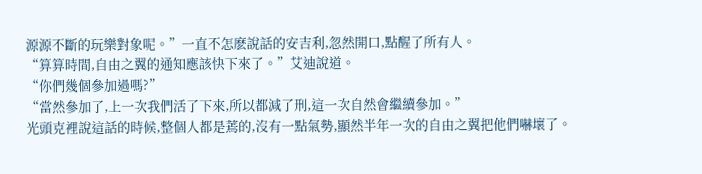源源不斷的玩樂對象呢。”一直不怎麽說話的安吉利,忽然開口,點醒了所有人。
“算算時間,自由之翼的通知應該快下來了。”艾迪說道。
“你們幾個參加過嗎?”
“當然參加了,上一次我們活了下來,所以都減了刑,這一次自然會繼續參加。”
光頭克裡說這話的時候,整個人都是蔫的,沒有一點氣勢,顯然半年一次的自由之翼把他們嚇壞了。